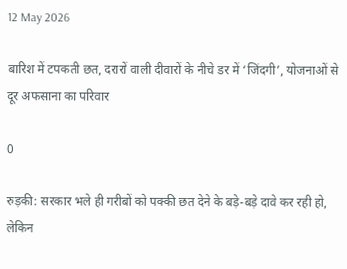12 May 2026

बारिश में टपकती छत, दरारों वाली दीवारों के नीचे डर में ‘जिंदगी’, योजनाओं से दूर अफसाना का परिवार

0

रुड़की: सरकार भले ही गरीबों को पक्की छत देने के बड़े-बड़े दावे कर रही हो, लेकिन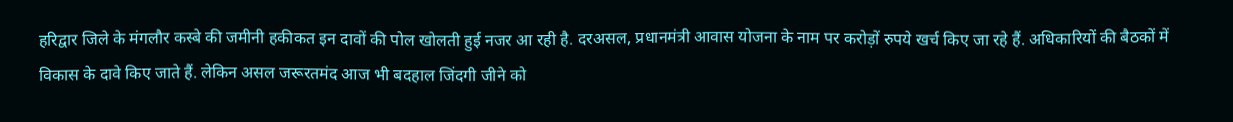हरिद्वार जिले के मंगलौर कस्बे की जमीनी हकीकत इन दावों की पोल खोलती हुई नजर आ रही है. दरअसल, प्रधानमंत्री आवास योजना के नाम पर करोड़ों रुपये खर्च किए जा रहे हैं. अधिकारियों की बैठकों में विकास के दावे किए जाते हैं. लेकिन असल जरूरतमंद आज भी बदहाल जिंदगी जीने को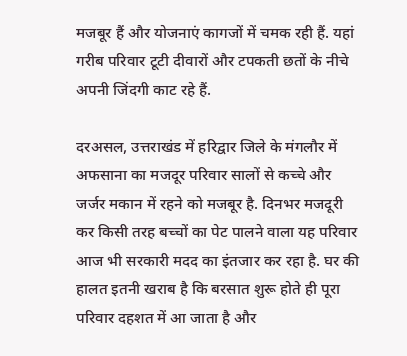मजबूर हैं और योजनाएं कागजों में चमक रही हैं. यहां गरीब परिवार टूटी दीवारों और टपकती छतों के नीचे अपनी जिंदगी काट रहे हैं.

दरअसल, उत्तराखंड में हरिद्वार जिले के मंगलौर में अफसाना का मजदूर परिवार सालों से कच्चे और जर्जर मकान में रहने को मजबूर है. दिनभर मजदूरी कर किसी तरह बच्चों का पेट पालने वाला यह परिवार आज भी सरकारी मदद का इंतजार कर रहा है. घर की हालत इतनी खराब है कि बरसात शुरू होते ही पूरा परिवार दहशत में आ जाता है और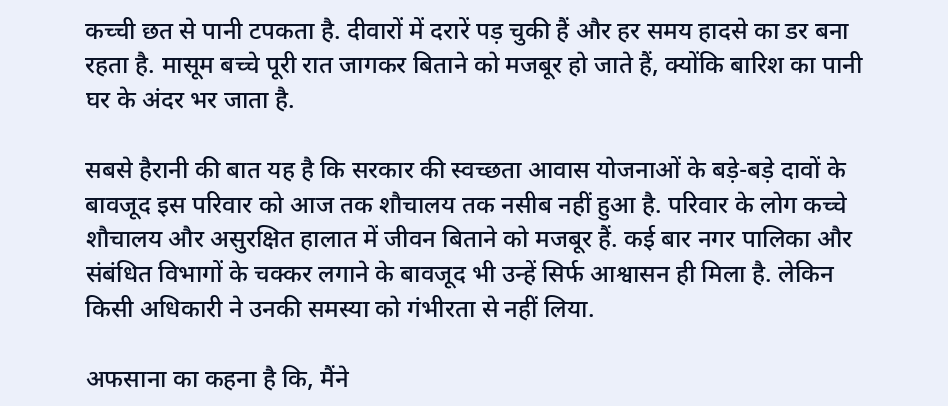कच्ची छत से पानी टपकता है. दीवारों में दरारें पड़ चुकी हैं और हर समय हादसे का डर बना रहता है. मासूम बच्चे पूरी रात जागकर बिताने को मजबूर हो जाते हैं, क्योंकि बारिश का पानी घर के अंदर भर जाता है.

सबसे हैरानी की बात यह है कि सरकार की स्वच्छता आवास योजनाओं के बड़े-बड़े दावों के बावजूद इस परिवार को आज तक शौचालय तक नसीब नहीं हुआ है. परिवार के लोग कच्चे शौचालय और असुरक्षित हालात में जीवन बिताने को मजबूर हैं. कई बार नगर पालिका और संबंधित विभागों के चक्कर लगाने के बावजूद भी उन्हें सिर्फ आश्वासन ही मिला है. लेकिन किसी अधिकारी ने उनकी समस्या को गंभीरता से नहीं लिया.

अफसाना का कहना है कि, मैंने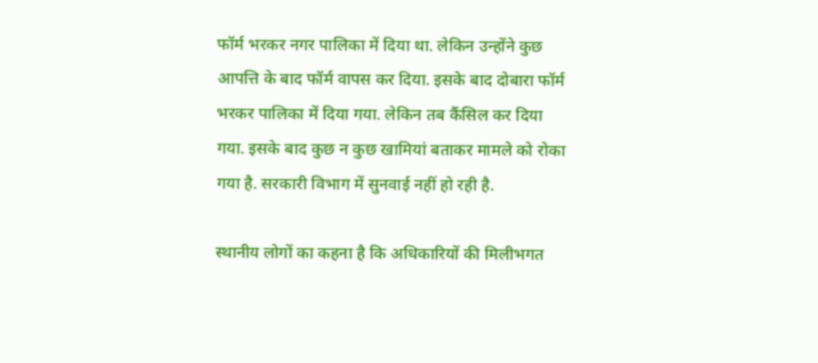फॉर्म भरकर नगर पालिका में दिया था. लेकिन उन्होंने कुछ आपत्ति के बाद फॉर्म वापस कर दिया. इसके बाद दोबारा फॉर्म भरकर पालिका में दिया गया. लेकिन तब कैंसिल कर दिया गया. इसके बाद कुछ न कुछ खामियां बताकर मामले को रोका गया है. सरकारी विभाग में सुनवाई नहीं हो रही है.

स्थानीय लोगों का कहना है कि अधिकारियों की मिलीभगत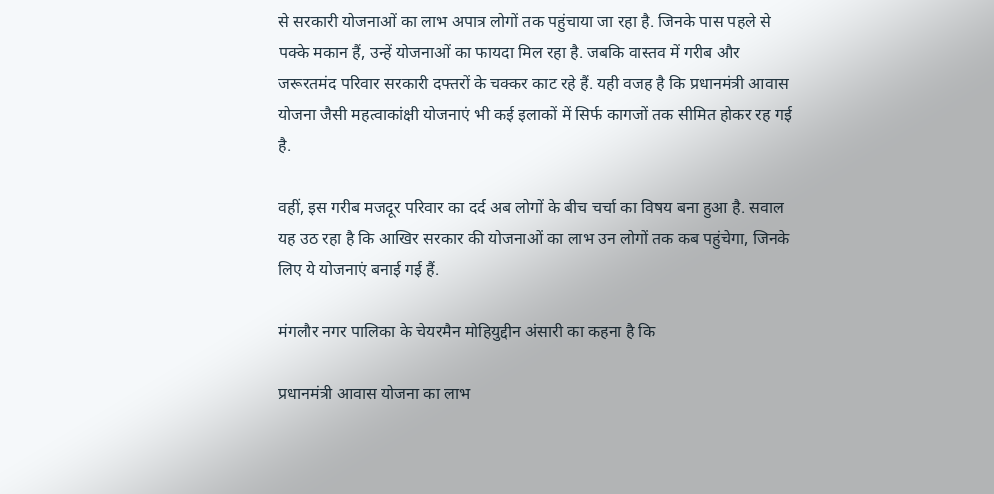से सरकारी योजनाओं का लाभ अपात्र लोगों तक पहुंचाया जा रहा है. जिनके पास पहले से पक्के मकान हैं, उन्हें योजनाओं का फायदा मिल रहा है. जबकि वास्तव में गरीब और जरूरतमंद परिवार सरकारी दफ्तरों के चक्कर काट रहे हैं. यही वजह है कि प्रधानमंत्री आवास योजना जैसी महत्वाकांक्षी योजनाएं भी कई इलाकों में सिर्फ कागजों तक सीमित होकर रह गई है.

वहीं, इस गरीब मजदूर परिवार का दर्द अब लोगों के बीच चर्चा का विषय बना हुआ है. सवाल यह उठ रहा है कि आखिर सरकार की योजनाओं का लाभ उन लोगों तक कब पहुंचेगा, जिनके लिए ये योजनाएं बनाई गई हैं.

मंगलौर नगर पालिका के चेयरमैन मोहियुद्दीन अंसारी का कहना है कि

प्रधानमंत्री आवास योजना का लाभ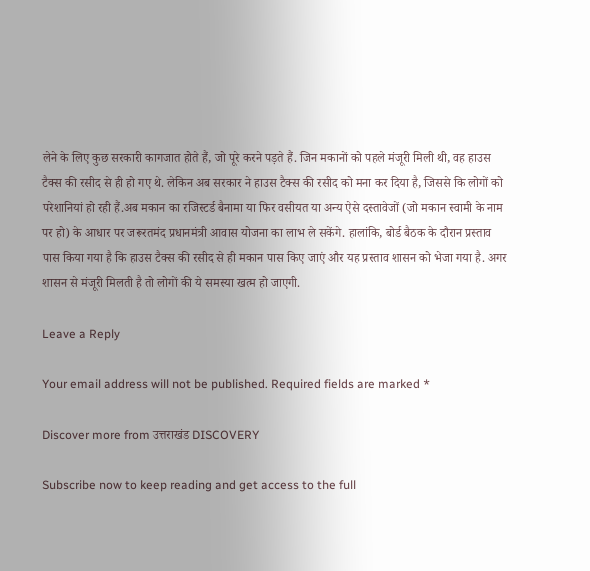लेने के लिए कुछ सरकारी कागजात होते हैं, जो पूरे करने पड़ते हैं. जिन मकानों को पहले मंजूरी मिली थी, वह हाउस टैक्स की रसीद से ही हो गए थे. लेकिन अब सरकार ने हाउस टैक्स की रसीद को मना कर दिया है, जिससे कि लोगों को परेशानियां हो रही हैं.अब मकान का रजिस्टर्ड बैनामा या फिर वसीयत या अन्य ऐसे दस्तावेजों (जो मकान स्वामी के नाम पर हो) के आधार पर जरूरतमंद प्रधानमंत्री आवास योजना का लाभ ले सकेंगे. हालांकि, बोर्ड बैठक के दौरान प्रस्ताव पास किया गया है कि हाउस टैक्स की रसीद से ही मकान पास किए जाएं और यह प्रस्ताव शासन को भेजा गया है. अगर शासन से मंजूरी मिलती है तो लोगों की ये समस्या खत्म हो जाएगी.

Leave a Reply

Your email address will not be published. Required fields are marked *

Discover more from उत्तराखंड DISCOVERY

Subscribe now to keep reading and get access to the full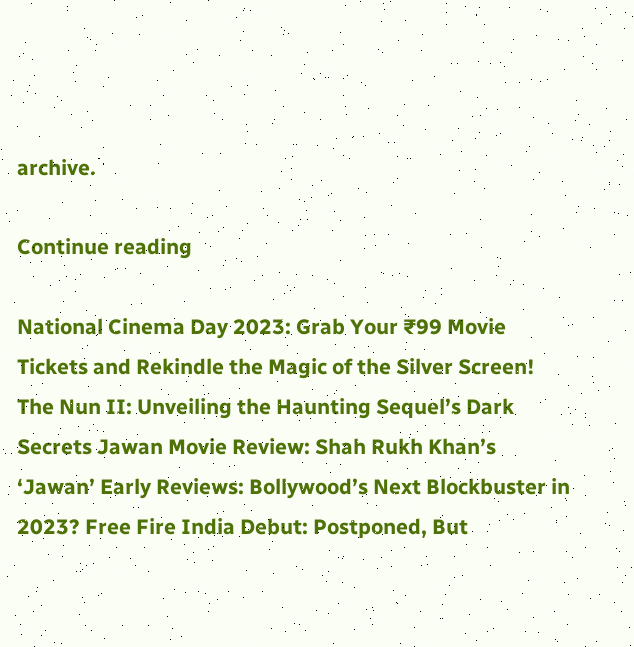archive.

Continue reading

National Cinema Day 2023: Grab Your ₹99 Movie Tickets and Rekindle the Magic of the Silver Screen! The Nun II: Unveiling the Haunting Sequel’s Dark Secrets Jawan Movie Review: Shah Rukh Khan’s ‘Jawan’ Early Reviews: Bollywood’s Next Blockbuster in 2023? Free Fire India Debut: Postponed, But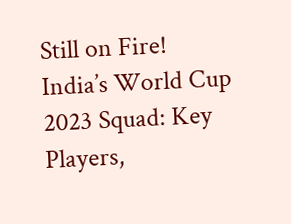Still on Fire! India’s World Cup 2023 Squad: Key Players,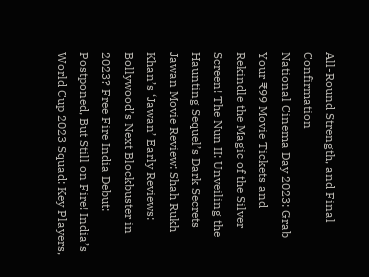All-Round Strength, and Final Confirmation
National Cinema Day 2023: Grab Your ₹99 Movie Tickets and Rekindle the Magic of the Silver Screen! The Nun II: Unveiling the Haunting Sequel’s Dark Secrets Jawan Movie Review: Shah Rukh Khan’s ‘Jawan’ Early Reviews: Bollywood’s Next Blockbuster in 2023? Free Fire India Debut: Postponed, But Still on Fire! India’s World Cup 2023 Squad: Key Players,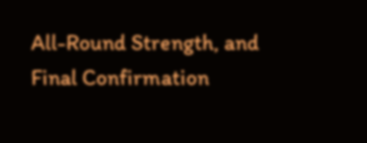All-Round Strength, and Final Confirmation